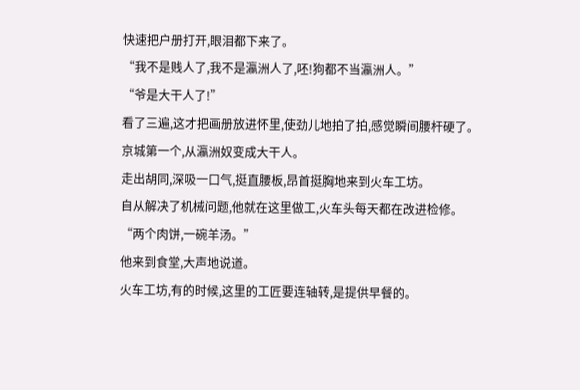快速把户册打开,眼泪都下来了。
“我不是贱人了,我不是瀛洲人了,呸!狗都不当瀛洲人。”
“爷是大干人了!”
看了三遍,这才把画册放进怀里,使劲儿地拍了拍,感觉瞬间腰杆硬了。
京城第一个,从瀛洲奴变成大干人。
走出胡同,深吸一口气,挺直腰板,昂首挺胸地来到火车工坊。
自从解决了机械问题,他就在这里做工,火车头每天都在改进检修。
“两个肉饼,一碗羊汤。”
他来到食堂,大声地说道。
火车工坊,有的时候,这里的工匠要连轴转,是提供早餐的。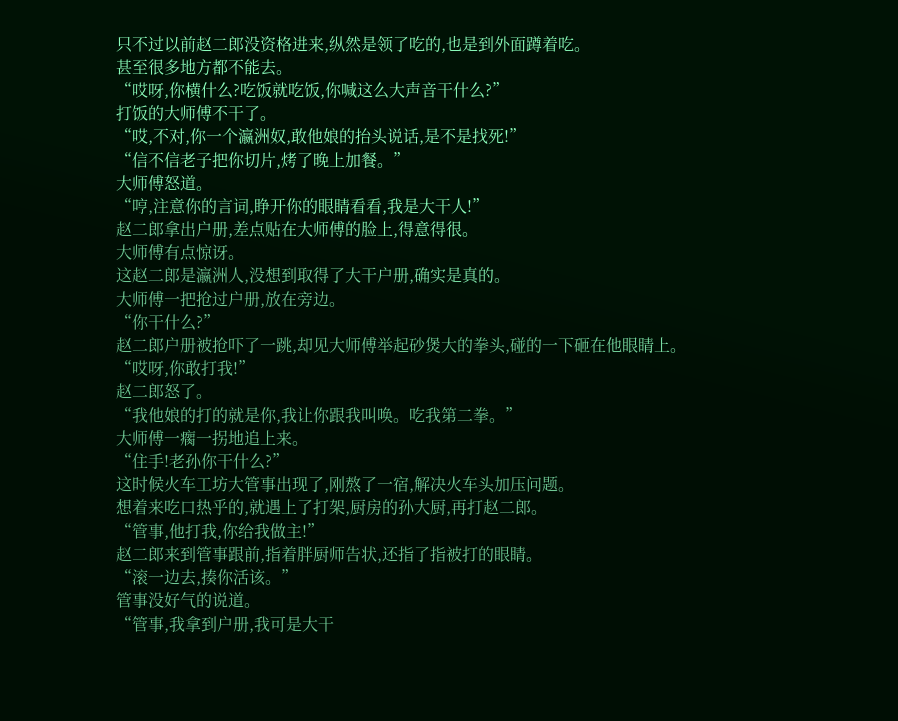只不过以前赵二郎没资格进来,纵然是领了吃的,也是到外面蹲着吃。
甚至很多地方都不能去。
“哎呀,你横什么?吃饭就吃饭,你喊这么大声音干什么?”
打饭的大师傅不干了。
“哎,不对,你一个瀛洲奴,敢他娘的抬头说话,是不是找死!”
“信不信老子把你切片,烤了晚上加餐。”
大师傅怒道。
“哼,注意你的言词,睁开你的眼睛看看,我是大干人!”
赵二郎拿出户册,差点贴在大师傅的脸上,得意得很。
大师傅有点惊讶。
这赵二郎是瀛洲人,没想到取得了大干户册,确实是真的。
大师傅一把抢过户册,放在旁边。
“你干什么?”
赵二郎户册被抢吓了一跳,却见大师傅举起砂煲大的拳头,碰的一下砸在他眼睛上。
“哎呀,你敢打我!”
赵二郎怒了。
“我他娘的打的就是你,我让你跟我叫唤。吃我第二拳。”
大师傅一瘸一拐地追上来。
“住手!老孙你干什么?”
这时候火车工坊大管事出现了,刚熬了一宿,解决火车头加压问题。
想着来吃口热乎的,就遇上了打架,厨房的孙大厨,再打赵二郎。
“管事,他打我,你给我做主!”
赵二郎来到管事跟前,指着胖厨师告状,还指了指被打的眼睛。
“滚一边去,揍你活该。”
管事没好气的说道。
“管事,我拿到户册,我可是大干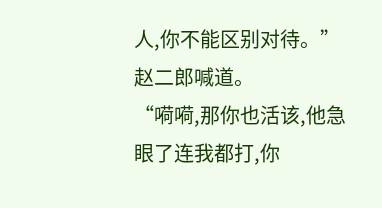人,你不能区别对待。”
赵二郎喊道。
“嗬嗬,那你也活该,他急眼了连我都打,你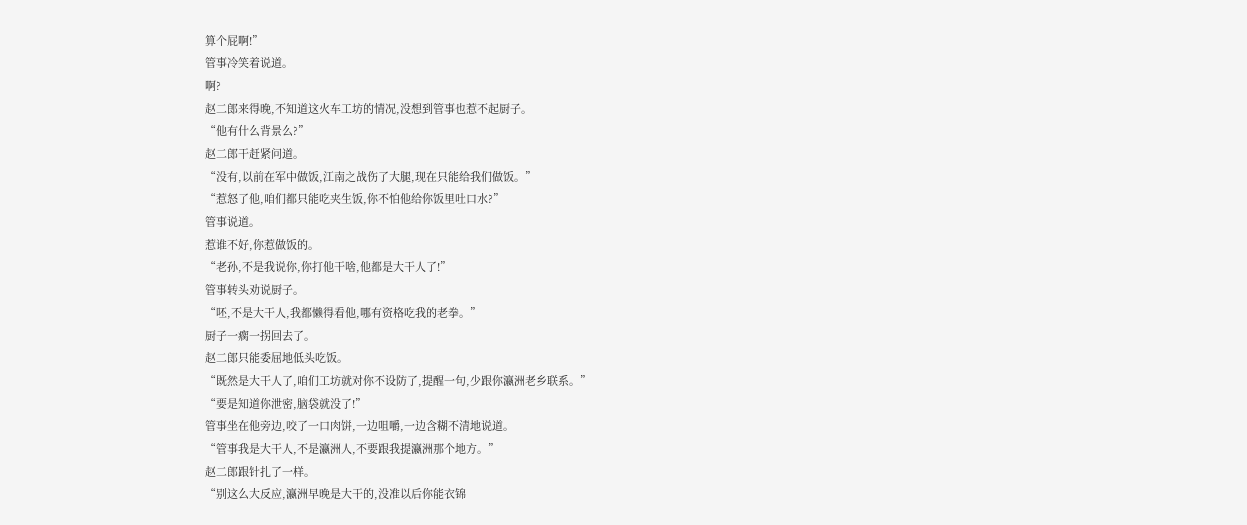算个屁啊!”
管事冷笑着说道。
啊?
赵二郎来得晚,不知道这火车工坊的情况,没想到管事也惹不起厨子。
“他有什么背景么?”
赵二郎干赶紧问道。
“没有,以前在军中做饭,江南之战伤了大腿,现在只能给我们做饭。”
“惹怒了他,咱们都只能吃夹生饭,你不怕他给你饭里吐口水?”
管事说道。
惹谁不好,你惹做饭的。
“老孙,不是我说你,你打他干啥,他都是大干人了!”
管事转头劝说厨子。
“呸,不是大干人,我都懒得看他,哪有资格吃我的老拳。”
厨子一瘸一拐回去了。
赵二郎只能委屈地低头吃饭。
“既然是大干人了,咱们工坊就对你不设防了,提醒一句,少跟你瀛洲老乡联系。”
“要是知道你泄密,脑袋就没了!”
管事坐在他旁边,咬了一口肉饼,一边咀嚼,一边含糊不清地说道。
“管事我是大干人,不是瀛洲人,不要跟我提瀛洲那个地方。”
赵二郎跟针扎了一样。
“别这么大反应,瀛洲早晚是大干的,没准以后你能衣锦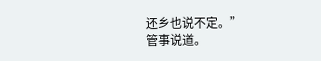还乡也说不定。”
管事说道。